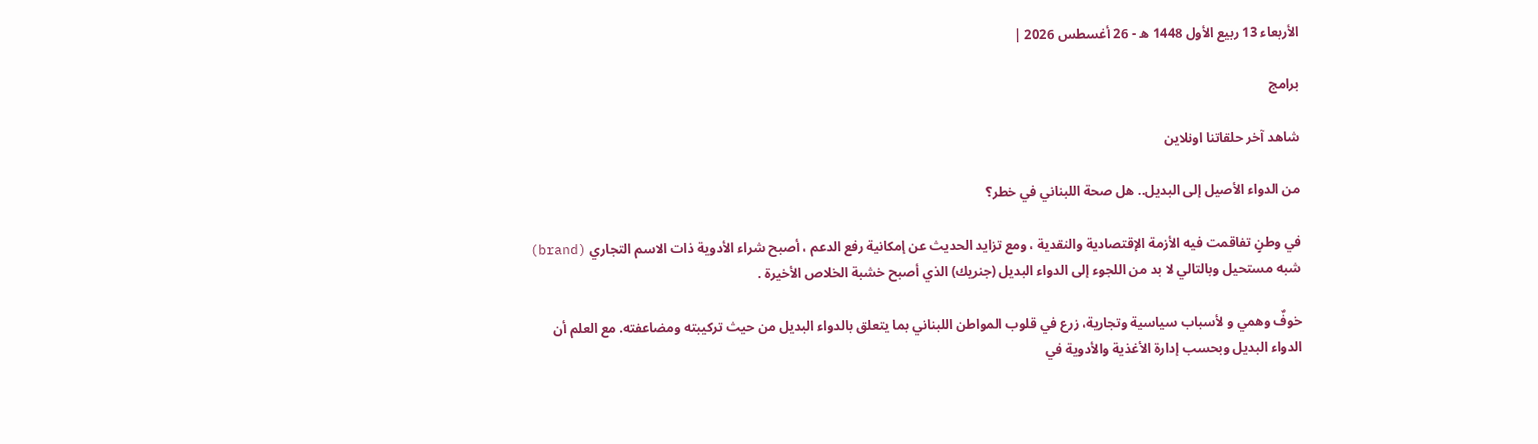الأربعاء 13 ربيع الأول 1448 ه - 26 أغسطس 2026 |

برامج

شاهد آخر حلقاتنا اونلاين

من الدواء الأصيل إلى البديل.. هل صحة اللبناني في خطر؟

في وطنٍ تفاقمت فيه الأزمة الإقتصادية والنقدية ، ومع تزايد الحديث عن إمكانية رفع الدعم ، أصبح شراء الأدوية ذات الاسم التجاري (brand) شبه مستحيل وبالتالي لا بد من اللجوء إلى الدواء البديل (جنريك) الذي أصبح خشبة الخلاص الأخيرة .

خوفٌ وهمي و لأسباب سياسية وتجارية، زرع في قلوب المواطن اللبناني بما يتعلق بالدواء البديل من حيث تركيبته ومضاعفته. مع العلم أن الدواء البديل وبحسب إدارة الأغذية والأدوية في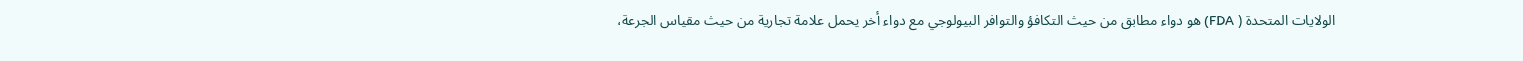الولايات المتحدة ( FDA) هو دواء مطابق من حيث التكافؤ والتوافر البيولوجي مع دواء أخر يحمل علامة تجارية من حيث مقياس الجرعة،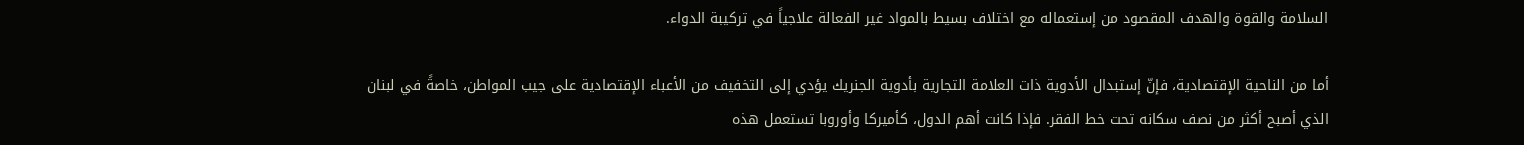السلامة والقوة والهدف المقصود من إستعماله مع اختلاف بسيط بالمواد غير الفعالة علاجياً في تركيبة الدواء.

أما من الناحية الإقتصادية، فإنّ إستبدال الأدوية ذات العلامة التجارية بأدوية الجنريك يؤدي إلى التخفيف من الأعباء الإقتصادية على جيب المواطن، خاصةً في لبنان الذي أصبح أكثر من نصف سكانه تحت خط الفقر. فإذا كانت أهم الدول، كأميركا وأوروبا تستعمل هذه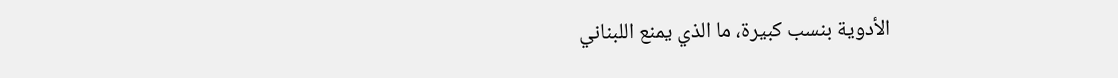الأدوية بنسب كبيرة، ما الذي يمنع اللبناني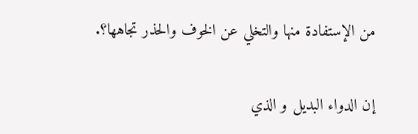من الإستفادة منها والتخلي عن الخوف والحذر تجاهها؟.

إن الدواء البديل و الذي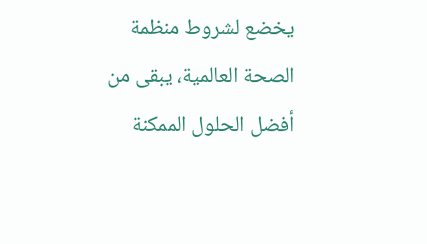يخضع لشروط منظمة الصحة العالمية، يبقى من أفضل الحلول الممكنة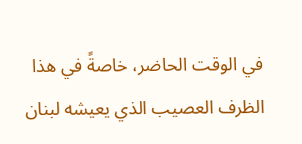في الوقت الحاضر، خاصةً في هذا الظرف العصيب الذي يعيشه لبنان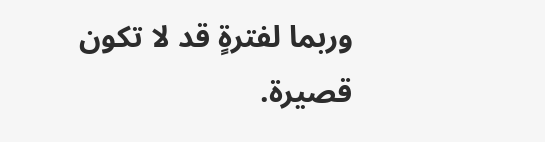وربما لفترةٍ قد لا تكون قصيرة.